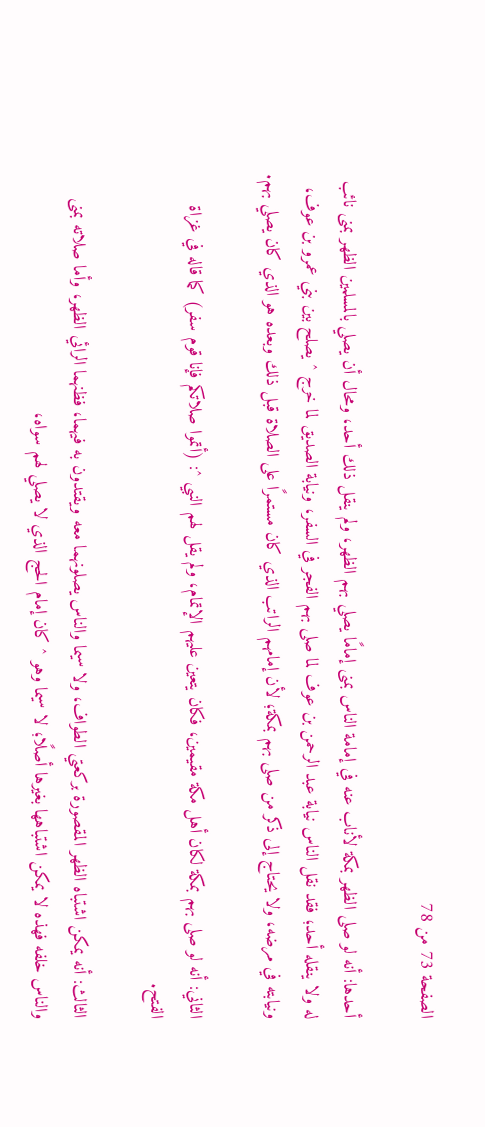الصفحة 73 من 78

أحدها: أنه لو صلى الظهر بمكة لأناب عنه في إمامة الناس بمنى إمامًا يصلي بهم الظهر، ولم ينقل ذلك أحد، ومحال أن يصلي بالمسلمين الظهر بمنى نائب له ولا ينقله أحد؛ فقد نقل الناس نيابة عبد الرحمن بن عوف لما صلى بهم الفجر في السفر، ونيابة الصديق لما خرج ^ يصلح بين بني عمرو بن عوف، ونيابته في مرضه، ولا يحتاج إلى ذكر من صلى بهم بمكة؛ لأن إمامهم الراتب الذي كان مستمرًا على الصلاة قبل ذلك وبعده هو الذي كان يصلي بهم.

الثاني: أنه لو صلى بهم بمكة لكان أهل مكة مقيمين، فكان يتعين عليهم الإتمام، ولم يقل لهم النبي ^: (أتموا صلاتكم فإنا قوم سفر) كما قاله في غزاة الفتح.

الثالث: أنه يمكن اشتباه الظهر المقصورة بركعتي الطواف، ولا سيما والناس يصلونهما معه ويقتدون به فيهما، فظنهما الرائي الظهر، وأما صلاته بمنى والناس خلفه فهذه لا يمكن اشتباهها بغيرها أصلًا؛ لا سيما وهو ^ كان إمام الحج الذي لا يصلي لهم سواه،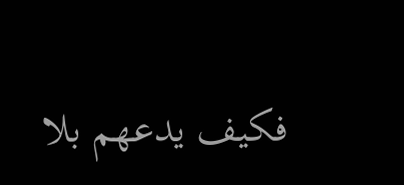فكيف يدعهم بلا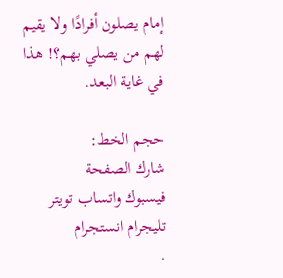إمام يصلون أفرادًا ولا يقيم لهم من يصلي بهم؟! هذا في غاية البعد.

حجم الخط:
شارك الصفحة
فيسبوك واتساب تويتر تليجرام انستجرام
.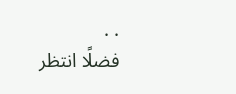. .
فضلًا انتظر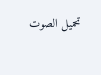تحميل الصوت